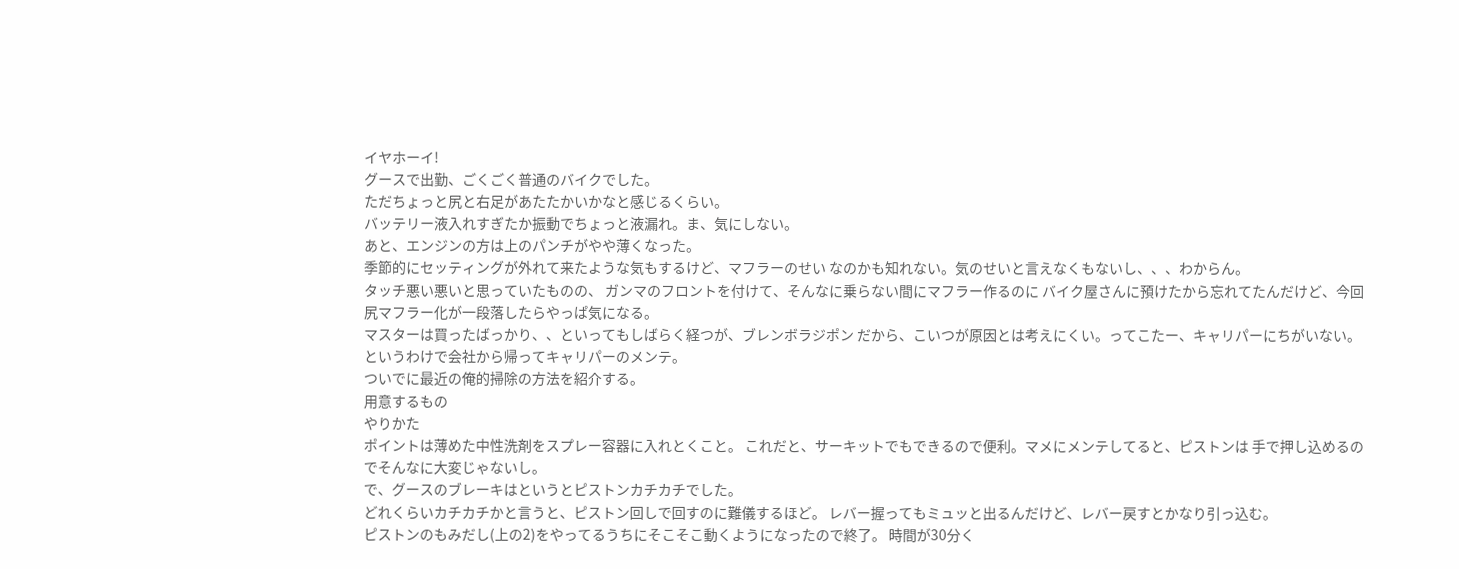イヤホーイ!
グースで出勤、ごくごく普通のバイクでした。
ただちょっと尻と右足があたたかいかなと感じるくらい。
バッテリー液入れすぎたか振動でちょっと液漏れ。ま、気にしない。
あと、エンジンの方は上のパンチがやや薄くなった。
季節的にセッティングが外れて来たような気もするけど、マフラーのせい なのかも知れない。気のせいと言えなくもないし、、、わからん。
タッチ悪い悪いと思っていたものの、 ガンマのフロントを付けて、そんなに乗らない間にマフラー作るのに バイク屋さんに預けたから忘れてたんだけど、今回尻マフラー化が一段落したらやっぱ気になる。
マスターは買ったばっかり、、といってもしばらく経つが、ブレンボラジポン だから、こいつが原因とは考えにくい。ってこたー、キャリパーにちがいない。 というわけで会社から帰ってキャリパーのメンテ。
ついでに最近の俺的掃除の方法を紹介する。
用意するもの
やりかた
ポイントは薄めた中性洗剤をスプレー容器に入れとくこと。 これだと、サーキットでもできるので便利。マメにメンテしてると、ピストンは 手で押し込めるのでそんなに大変じゃないし。
で、グースのブレーキはというとピストンカチカチでした。
どれくらいカチカチかと言うと、ピストン回しで回すのに難儀するほど。 レバー握ってもミュッと出るんだけど、レバー戻すとかなり引っ込む。
ピストンのもみだし(上の2)をやってるうちにそこそこ動くようになったので終了。 時間が30分く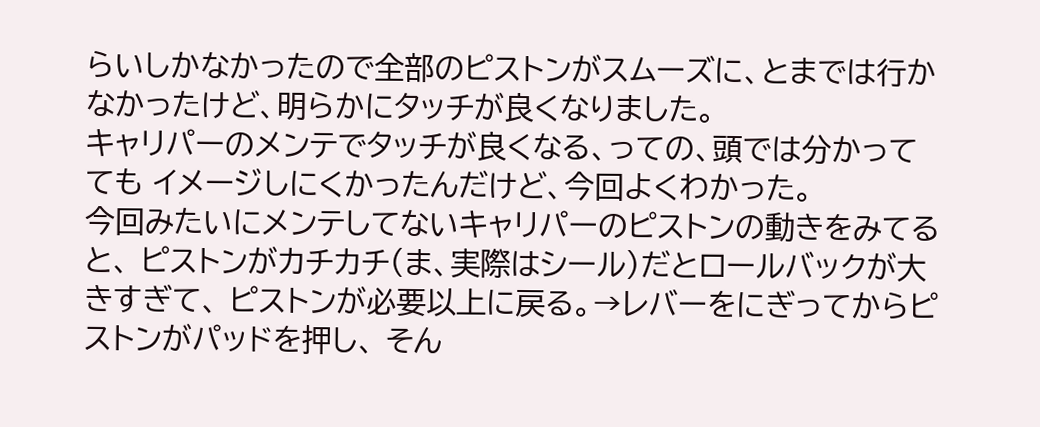らいしかなかったので全部のピストンがスムーズに、とまでは行か なかったけど、明らかにタッチが良くなりました。
キャリパーのメンテでタッチが良くなる、っての、頭では分かってても イメージしにくかったんだけど、今回よくわかった。
今回みたいにメンテしてないキャリパーのピストンの動きをみてると、 ピストンがカチカチ(ま、実際はシール)だとロールバックが大きすぎて、 ピストンが必要以上に戻る。→レバーをにぎってからピストンがパッドを押し、 そん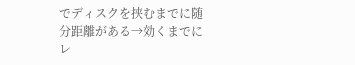でディスクを挟むまでに随分距離がある→効くまでにレ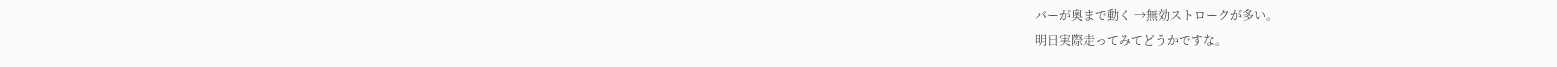バーが奥まで動く →無効ストロークが多い。
明日実際走ってみてどうかですな。